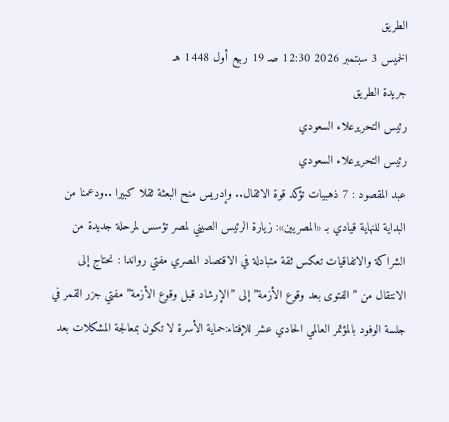الطريق
الخميس 3 سبتمبر 2026 12:30 صـ 19 ربيع أول 1448 هـ
جريدة الطريق
رئيس التحريرعلاء السعودي
رئيس التحريرعلاء السعودي
عبد المقصود : 7 ذهبيات تؤكد قوة الاثقال.. وإدريس منح البعثة ثقلا كبيرا ..ودعمنا من البداية للنهاية قيادي بـ «المصريين»: زيارة الرئيس الصيني لمصر تؤسس لمرحلة جديدة من الشراكة والاتفاقيات تعكس ثقة متبادلة في الاقتصاد المصري مفتي رواندا : نحتاج إلى الانتقال من ”الفتوى بعد وقوع الأزمة” إلى ”الإرشاد قبل وقوع الأزمة” مفتي جزر القمر في جلسة الوفود بالمؤتمر العالمي الحادي عشر للإفتاء:حماية الأسرة لا تكون بمعالجة المشكلات بعد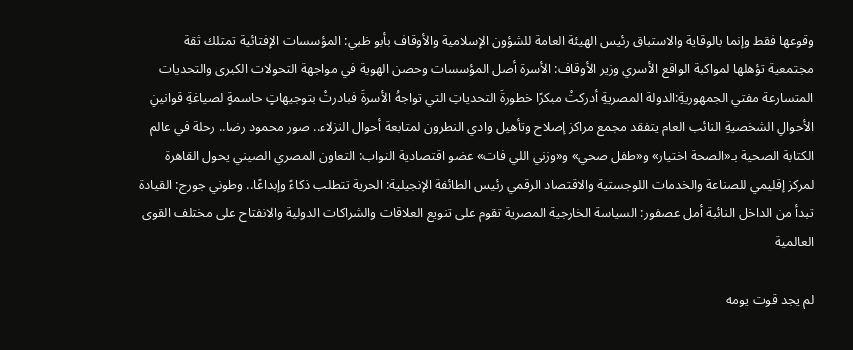وقوعها فقط وإنما بالوقاية والاستباق رئيس الهيئة العامة للشؤون الإسلامية والأوقاف بأبو ظبي: المؤسسات الإفتائية تمتلك ثقة مجتمعية تؤهلها لمواكبة الواقع الأسري وزير الأوقاف: الأسرة أصل المؤسسات وحصن الهوية في مواجهة التحولات الكبرى والتحديات المتسارعة مفتي الجمهوريةِ:الدولة المصريةِ أدركتْ مبكرًا خطورةَ التحدياتِ التي تواجهُ الأسرةَ فبادرتْ بتوجيهاتٍ حاسمةٍ لصياغةِ قوانينِ الأحوالِ الشخصيةِ النائب العام يتفقد مجمع مراكز إصلاح وتأهيل وادي النطرون لمتابعة أحوال النزلاء.. صور محمود رضا.. رحلة في عالم الكتابة الصحية بـ«الصحة اختيار» و«طفل صحي» و«وزني اللي فات» عضو اقتصادية النواب: التعاون المصري الصيني يحول القاهرة لمركز إقليمي للصناعة والخدمات اللوجستية والاقتصاد الرقمي رئيس الطائفة الإنجيلية: الحرية تتطلب ذكاءً وإبداعًا.. وطوني جورج: القيادة تبدأ من الداخل النائبة أمل عصفور: السياسة الخارجية المصرية تقوم على تنويع العلاقات والشراكات الدولية والانفتاح على مختلف القوى العالمية

لم يجد قوت يومه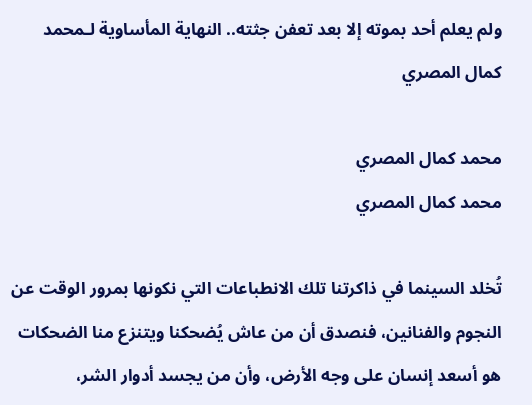ولم يعلم أحد بموته إلا بعد تعفن جثته.. النهاية المأساوية لـمحمد كمال المصري

محمد كمال المصري
محمد كمال المصري

تُخلد السينما في ذاكرتنا تلك الانطباعات التي نكونها بمرور الوقت عن النجوم والفنانين، فنصدق أن من عاش يُضحكنا ويتنزع منا الضحكات هو أسعد إنسان على وجه الأرض، وأن من يجسد أدوار الشر،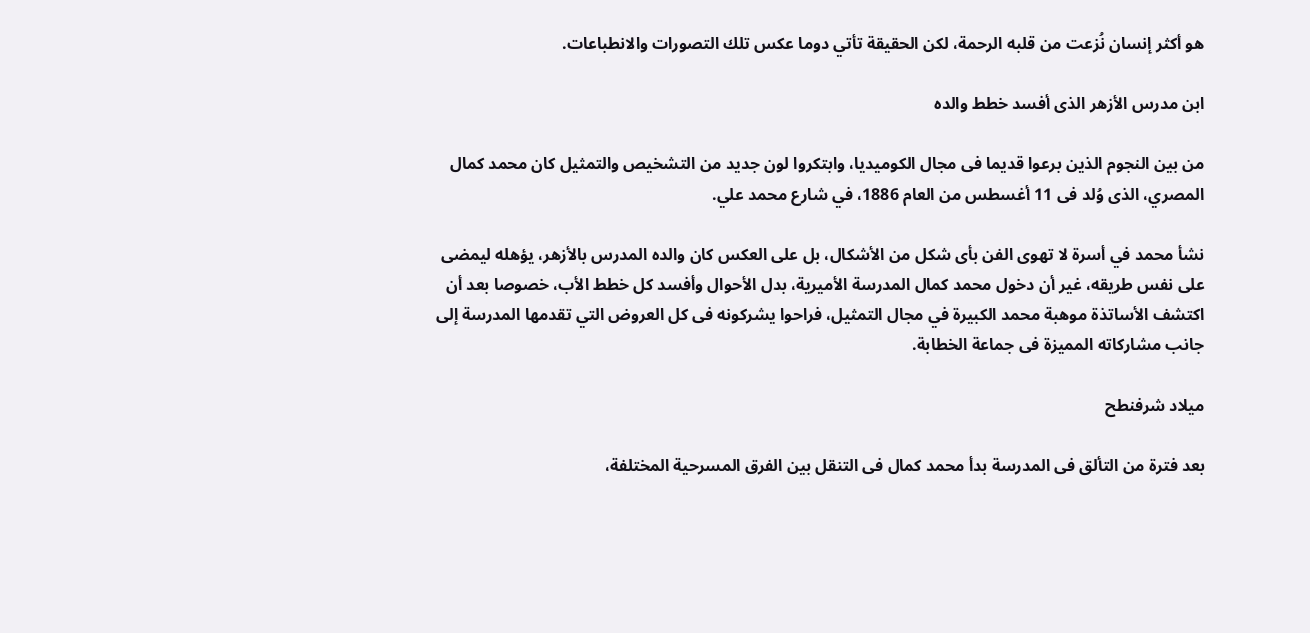هو أكثر إنسان نُزعت من قلبه الرحمة، لكن الحقيقة تأتي دوما عكس تلك التصورات والانطباعات.

ابن مدرس الأزهر الذى أفسد خطط والده

من بين النجوم الذين برعوا قديما فى مجال الكوميديا، وابتكروا لون جديد من التشخيص والتمثيل كان محمد كمال المصري، الذى وُلد فى 11 أغسطس من العام 1886، في شارع محمد علي.

نشأ محمد في أسرة لا تهوى الفن بأى شكل من الأشكال، بل على العكس كان والده المدرس بالأزهر، يؤهله ليمضى على نفس طريقه، غير أن دخول محمد كمال المدرسة الأميرية، بدل الأحوال وأفسد كل خطط الأب، خصوصا بعد أن اكتشف الأساتذة موهبة محمد الكبيرة في مجال التمثيل، فراحوا يشركونه فى كل العروض التي تقدمها المدرسة إلى جانب مشاركاته المميزة فى جماعة الخطابة.

ميلاد شرفنطح

بعد فترة من التألق فى المدرسة بدأ محمد كمال فى التنقل بين الفرق المسرحية المختلفة،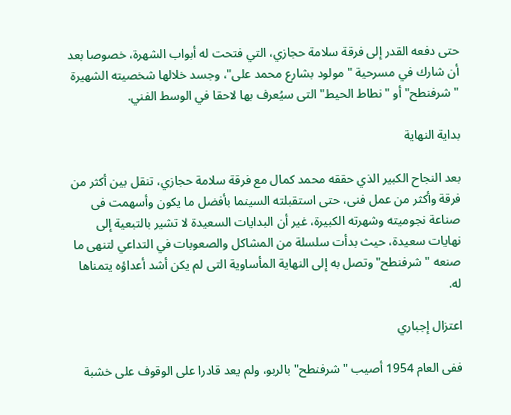حتى دفعه القدر إلى فرقة سلامة حجازي، التي فتحت له أبواب الشهرة، خصوصا بعد أن شارك في مسرحية "مولود بشارع محمد على"، وجسد خلالها شخصيته الشهيرة "شرفنطح" أو "نطاط الحيط" التى سيُعرف بها لاحقا في الوسط الفني.

بداية النهاية

بعد النجاح الكبير الذي حققه محمد كمال مع فرقة سلامة حجازي، تنقل بين أكثر من فرقة وأكثر من عمل فنى، حتى استقبلته السينما بأفضل ما يكون وأسهمت فى صناعة نجوميته وشهرته الكبيرة، غير أن البدايات السعيدة لا تشير بالتبعية إلى نهايات سعيدة، حيث بدأت سلسلة من المشاكل والصعوبات في التداعي لتنهى ما صنعه "شرفنطح" وتصل به إلى النهاية المأساوية التى لم يكن أشد أعداؤه يتمناها له.

اعتزال إجباري

ففى العام 1954 أصيب "شرفنطح" بالربو، ولم يعد قادرا على الوقوف على خشبة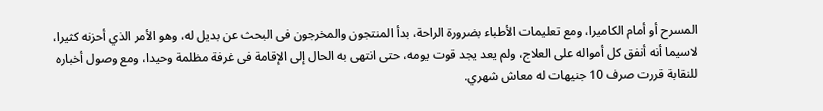المسرح أو أمام الكاميرا، ومع تعليمات الأطباء بضرورة الراحة، بدأ المنتجون والمخرجون فى البحث عن بديل له، وهو الأمر الذي أحزنه كثيرا، لاسيما أنه أنفق كل أمواله على العلاج، ولم يعد يجد قوت يومه، حتى انتهى به الحال إلى الإقامة فى غرفة مظلمة وحيدا، ومع وصول أخباره للنقابة قررت صرف 10 جنيهات له معاش شهري.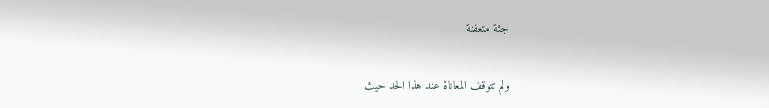جثة متعفنة

ولم تتوقف المعاناة عند هذا الحد حيث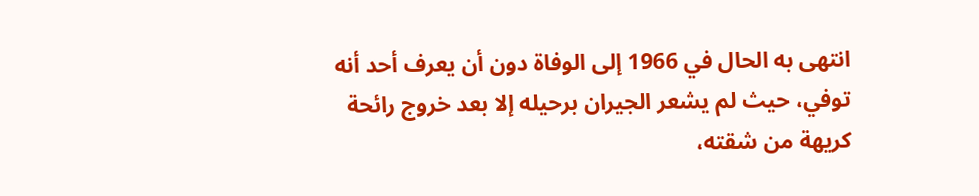انتهى به الحال في 1966 إلى الوفاة دون أن يعرف أحد أنه توفي، حيث لم يشعر الجيران برحيله إلا بعد خروج رائحة كريهة من شقته،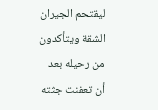ليقتحم الجيران الشقة ويتأكدون من رحيله بعد أن تعفنت جثته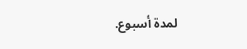لمدة أسبوع.